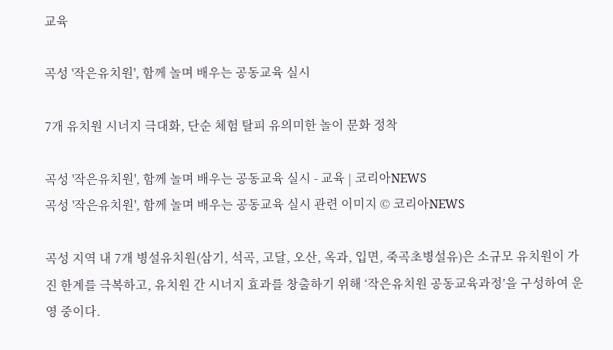교육

곡성 '작은유치원', 함께 놀며 배우는 공동교육 실시

7개 유치원 시너지 극대화, 단순 체험 탈피 유의미한 놀이 문화 정착

곡성 '작은유치원', 함께 놀며 배우는 공동교육 실시 - 교육 | 코리아NEWS
곡성 '작은유치원', 함께 놀며 배우는 공동교육 실시 관련 이미지 © 코리아NEWS

곡성 지역 내 7개 병설유치원(삼기, 석곡, 고달, 오산, 옥과, 입면, 죽곡초병설유)은 소규모 유치원이 가진 한계를 극복하고, 유치원 간 시너지 효과를 창출하기 위해 ‘작은유치원 공동교육과정’을 구성하여 운영 중이다.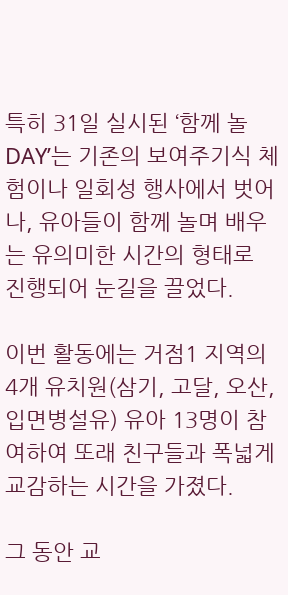특히 31일 실시된 ‘함께 놀 DAY’는 기존의 보여주기식 체험이나 일회성 행사에서 벗어나, 유아들이 함께 놀며 배우는 유의미한 시간의 형태로 진행되어 눈길을 끌었다.

이번 활동에는 거점1 지역의 4개 유치원(삼기, 고달, 오산, 입면병설유) 유아 13명이 참여하여 또래 친구들과 폭넓게 교감하는 시간을 가졌다.

그 동안 교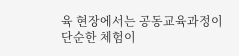육 현장에서는 공동교육과정이 단순한 체험이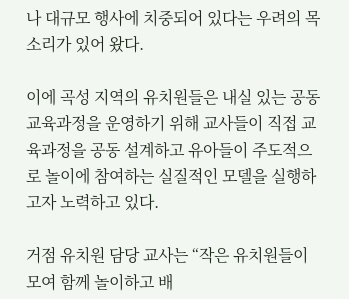나 대규모 행사에 치중되어 있다는 우려의 목소리가 있어 왔다.

이에 곡성 지역의 유치원들은 내실 있는 공동교육과정을 운영하기 위해 교사들이 직접 교육과정을 공동 설계하고 유아들이 주도적으로 놀이에 참여하는 실질적인 모델을 실행하고자 노력하고 있다.

거점 유치원 담당 교사는 “작은 유치원들이 모여 함께 놀이하고 배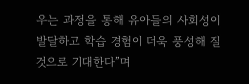우는 과정을 통해 유아들의 사회성이 발달하고 학습 경험이 더욱 풍성해 질 것으로 기대한다”며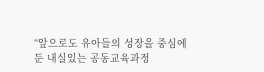“앞으로도 유아들의 성장을 중심에 둔 내실있는 공동교육과정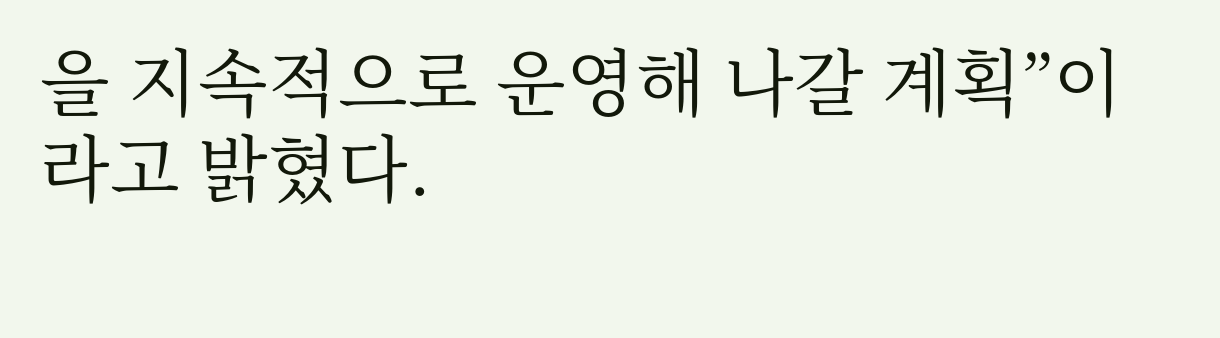을 지속적으로 운영해 나갈 계획”이라고 밝혔다.